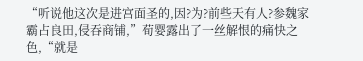“听说他这次是进宫面圣的,因?为?前些天有人?参魏家霸占良田,侵吞商铺,”荀婴露出了一丝解恨的痛快之色,“就是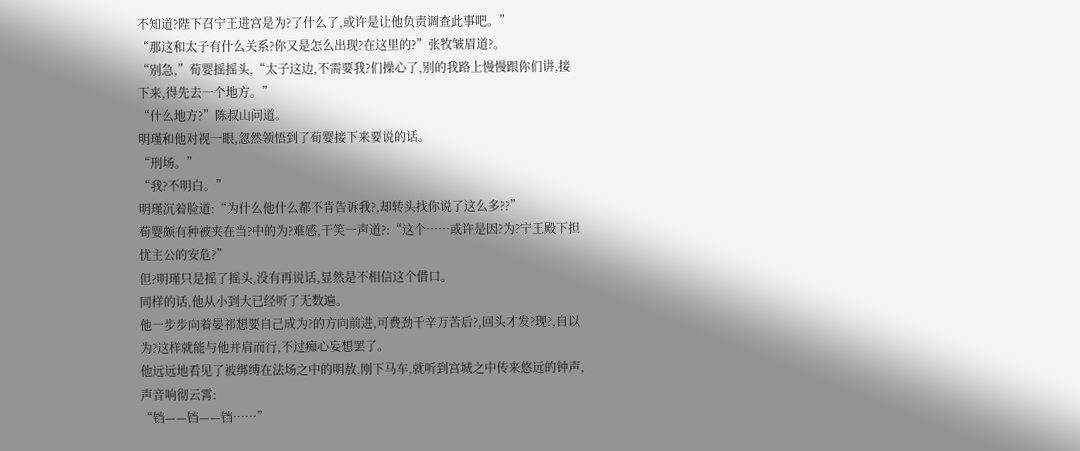不知道?陛下召宁王进宫是为?了什么了,或许是让他负责调查此事吧。”
“那这和太子有什么关系?你又是怎么出现?在这里的?”张牧皱眉道?。
“别急,”荀婴摇摇头,“太子这边,不需要我?们操心了,别的我路上慢慢跟你们讲,接下来,得先去一个地方。”
“什么地方?”陈叔山问道。
明瑾和他对视一眼,忽然领悟到了荀婴接下来要说的话。
“刑场。”
“我?不明白。”
明瑾沉着脸道:“为什么他什么都不肯告诉我?,却转头找你说了这么多??”
荀婴颇有种被夹在当?中的为?难感,干笑一声道?:“这个……或许是因?为?宁王殿下担忧主公的安危?”
但?明瑾只是摇了摇头,没有再说话,显然是不相信这个借口。
同样的话,他从小到大已经听了无数遍。
他一步步向着晏祁想要自己成为?的方向前进,可费劲千辛万苦后?,回头才发?现?,自以为?这样就能与他并肩而行,不过痴心妄想罢了。
他远远地看见了被绑缚在法场之中的明敖,刚下马车,就听到宫城之中传来悠远的钟声,声音响彻云霄:
“铛——铛——铛……”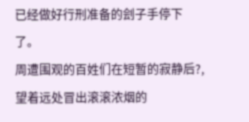已经做好行刑准备的刽子手停下了。
周遭围观的百姓们在短暂的寂静后?,望着远处冒出滚滚浓烟的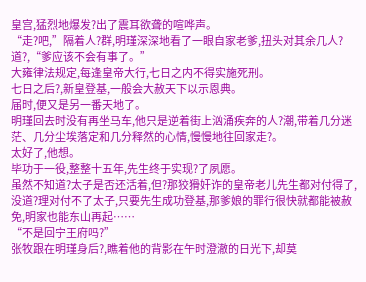皇宫,猛烈地爆发?出了震耳欲聋的喧哗声。
“走?吧,”隔着人?群,明瑾深深地看了一眼自家老爹,扭头对其余几人?道?,“爹应该不会有事了。”
大雍律法规定,每逢皇帝大行,七日之内不得实施死刑。
七日之后?,新皇登基,一般会大赦天下以示恩典。
届时,便又是另一番天地了。
明瑾回去时没有再坐马车,他只是逆着街上汹涌疾奔的人?潮,带着几分迷茫、几分尘埃落定和几分释然的心情,慢慢地往回家走?。
太好了,他想。
毕功于一役,整整十五年,先生终于实现?了夙愿。
虽然不知道?太子是否还活着,但?那狡猾奸诈的皇帝老儿先生都对付得了,没道?理对付不了太子,只要先生成功登基,那爹娘的罪行很快就都能被赦免,明家也能东山再起……
“不是回宁王府吗?”
张牧跟在明瑾身后?,瞧着他的背影在午时澄澈的日光下,却莫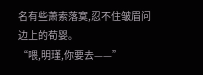名有些萧索落寞,忍不住皱眉问边上的荀婴。
“喂,明瑾,你要去——”